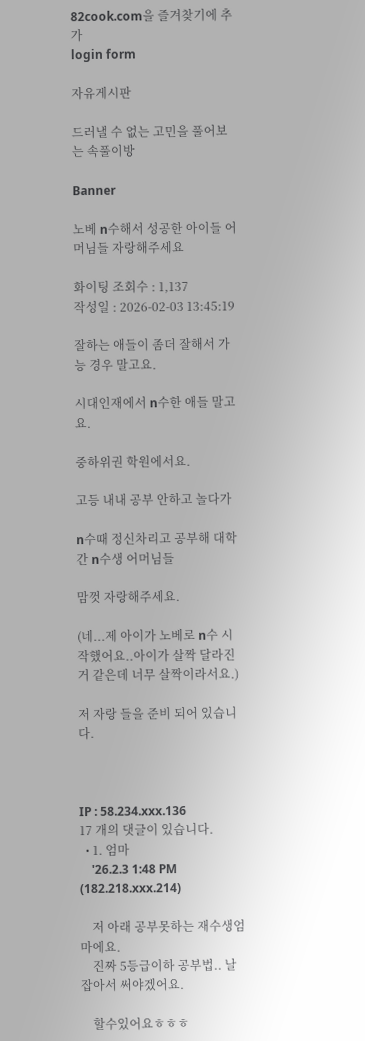82cook.com을 즐겨찾기에 추가
login form

자유게시판

드러낼 수 없는 고민을 풀어보는 속풀이방

Banner

노베 n수해서 성공한 아이들 어머님들 자랑해주세요

화이팅 조회수 : 1,137
작성일 : 2026-02-03 13:45:19

잘하는 애들이 좀더 잘해서 가능 경우 말고요.

시대인재에서 n수한 애들 말고요.

중하위권 학원에서요.

고등 내내 공부 안하고 놀다가

n수때 정신차리고 공부해 대학간 n수생 어머님들

맘껏 자랑해주세요.

(네...제 아이가 노베로 n수 시작했어요..아이가 살짝 달라진거 같은데 너무 살짝이라서요.)

저 자랑 들을 준비 되어 있습니다.



IP : 58.234.xxx.136
17 개의 댓글이 있습니다.
  • 1. 엄마
    '26.2.3 1:48 PM (182.218.xxx.214)

    저 아래 공부못하는 재수생엄마에요.
    진짜 5등급이하 공부법.. 날 잡아서 써야겠어요.

    할수있어요ㅎㅎㅎ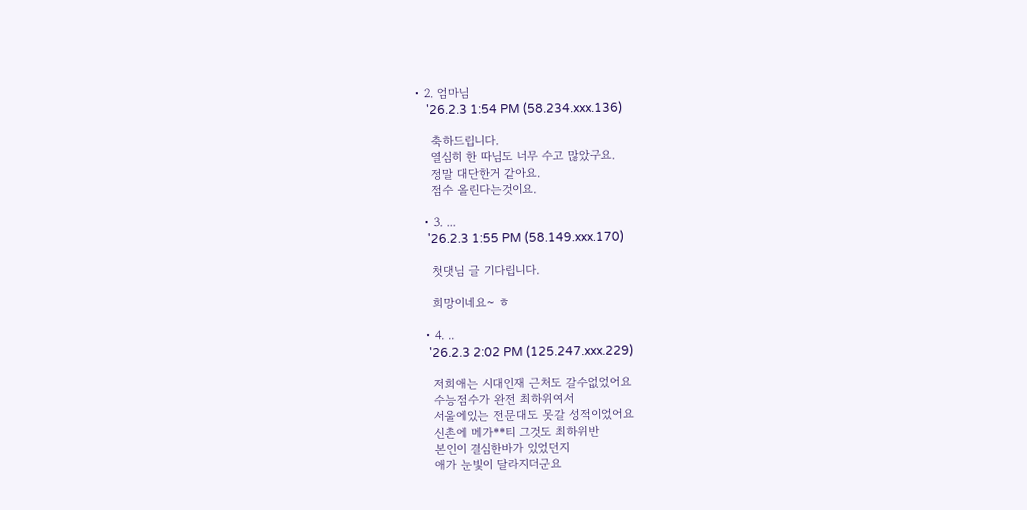• 2. 엄마님
    '26.2.3 1:54 PM (58.234.xxx.136)

    축하드립니다.
    열심히 한 따님도 너무 수고 많았구요.
    정말 대단한거 같아요.
    점수 올린다는것이요.

  • 3. ...
    '26.2.3 1:55 PM (58.149.xxx.170)

    첫댓님 글 기다립니다.

    희망이네요~ ㅎ

  • 4. ..
    '26.2.3 2:02 PM (125.247.xxx.229)

    저희애는 시대인재 근처도 갈수없었어요
    수능점수가 완전 최하위여서
    서울에있는 전문대도 못갈 성적이었어요
    신촌에 메가**티 그것도 최하위반
    본인이 결심한바가 있었던지
    애가 눈빛이 달라지더군요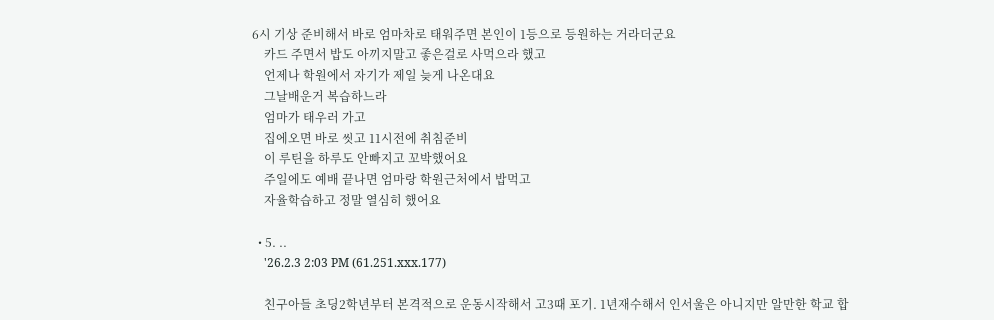6시 기상 준비해서 바로 엄마차로 태워주면 본인이 1등으로 등원하는 거라더군요
    카드 주면서 밥도 아끼지말고 좋은걸로 사먹으라 했고
    언제나 학원에서 자기가 제일 늦게 나온대요
    그날배운거 복습하느라
    엄마가 태우러 가고
    집에오면 바로 씻고 11시전에 취침준비
    이 루틴을 하루도 안빠지고 꼬박했어요
    주일에도 예배 끝나면 엄마랑 학원근처에서 밥먹고
    자율학습하고 정말 열심히 했어요

  • 5. ..
    '26.2.3 2:03 PM (61.251.xxx.177)

    친구아들 초딩2학년부터 본격적으로 운동시작해서 고3때 포기. 1년재수해서 인서울은 아니지만 알만한 학교 합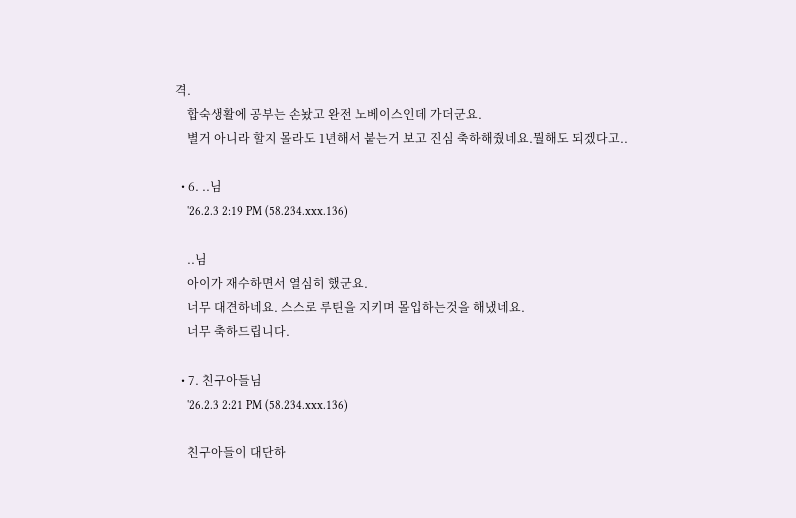격.
    합숙생활에 공부는 손놨고 완전 노베이스인데 가더군요.
    별거 아니라 할지 몰라도 1년해서 붙는거 보고 진심 축하해줬네요.뭘해도 되겠다고..

  • 6. ..님
    '26.2.3 2:19 PM (58.234.xxx.136)

    ..님
    아이가 재수하면서 열심히 했군요.
    너무 대견하네요. 스스로 루틴을 지키며 몰입하는것을 해냈네요.
    너무 축하드립니다.

  • 7. 친구아들님
    '26.2.3 2:21 PM (58.234.xxx.136)

    친구아들이 대단하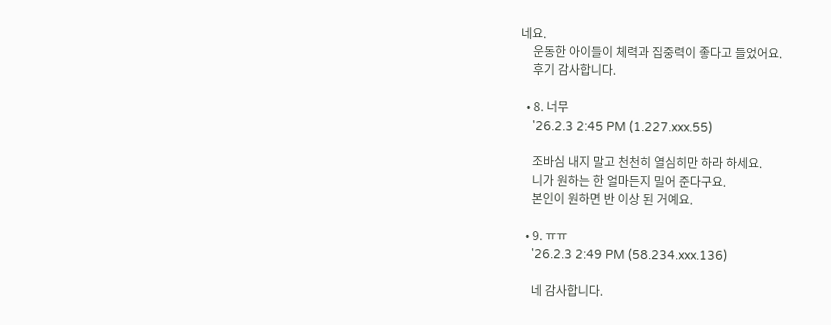네요.
    운동한 아이들이 체력과 집중력이 좋다고 들었어요.
    후기 감사합니다.

  • 8. 너무
    '26.2.3 2:45 PM (1.227.xxx.55)

    조바심 내지 말고 천천히 열심히만 하라 하세요.
    니가 원하는 한 얼마든지 밀어 준다구요.
    본인이 원하면 반 이상 된 거예요.

  • 9. ㅠㅠ
    '26.2.3 2:49 PM (58.234.xxx.136)

    네 감사합니다.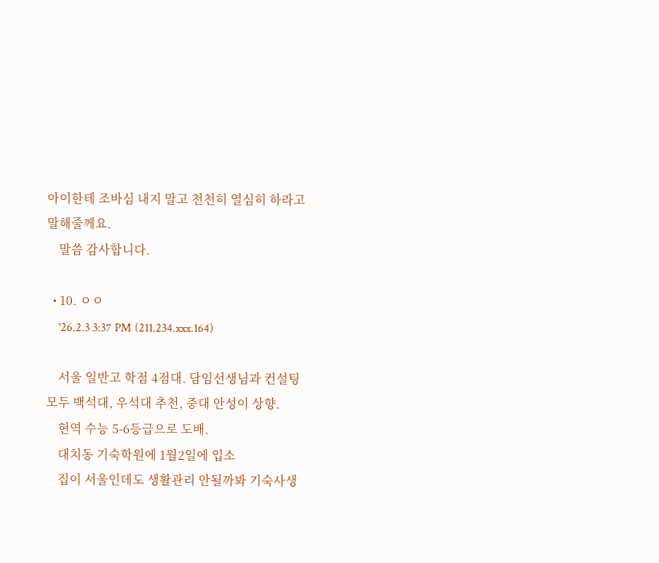아이한테 조바심 내지 말고 천천히 열심히 하라고 말해줄께요.
    말씀 감사합니다.

  • 10. ㅇㅇ
    '26.2.3 3:37 PM (211.234.xxx.164)

    서울 일반고 학점 4점대. 담임선생님과 컨설팅 모두 백석대, 우석대 추천, 중대 안성이 상향.
    현역 수능 5-6등급으로 도배.
    대치동 기숙학원에 1월2일에 입소
    집이 서울인데도 생활관리 안될까봐 기숙사생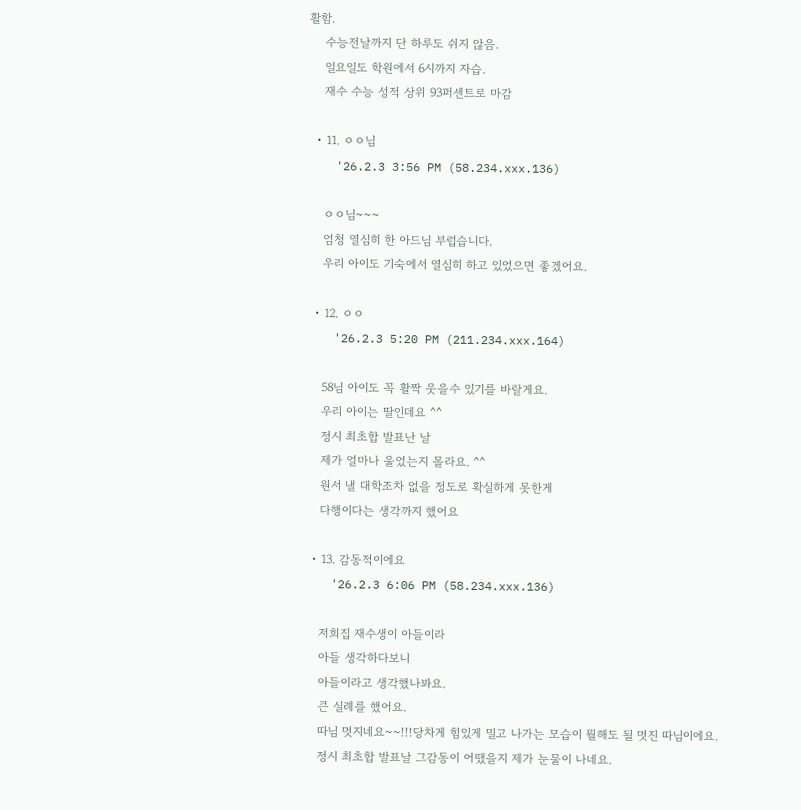활함.
    수능전날까지 단 하루도 쉬지 않음.
    일요일도 학원에서 6시까지 자습.
    재수 수능 성적 상위 93퍼센트로 마감

  • 11. ㅇㅇ님
    '26.2.3 3:56 PM (58.234.xxx.136)

    ㅇㅇ님~~~
    엄청 열심히 한 아드님 부럽습니다.
    우리 아이도 기숙에서 열심히 하고 있었으면 좋겠어요.

  • 12. ㅇㅇ
    '26.2.3 5:20 PM (211.234.xxx.164)

    58님 아이도 꼭 활짝 웃을수 있기를 바랄게요.
    우리 아이는 딸인데요 ^^
    정시 최초합 발표난 날
    제가 얼마나 울었는지 몰라요. ^^
    원서 낼 대학조차 없을 정도로 확실하게 못한게
    다행이다는 생각까지 했어요

  • 13. 감동적이에요
    '26.2.3 6:06 PM (58.234.xxx.136)

    저희집 재수생이 아들이라
    아들 생각하다보니
    아들이라고 생각했나봐요.
    큰 실례를 했어요.
    따님 멋지네요~~!!!당차게 힘있게 밀고 나가는 모습이 뭘해도 될 멋진 따님이에요.
    정시 최초합 발표날 그감동이 어땠을지 제가 눈물이 나네요.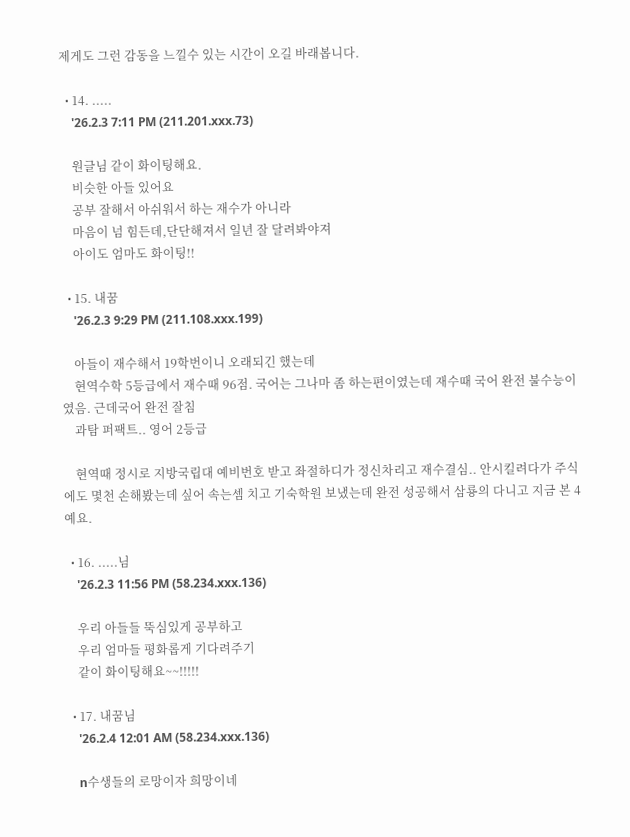제게도 그런 감동을 느낄수 있는 시간이 오길 바래봅니다.

  • 14. .....
    '26.2.3 7:11 PM (211.201.xxx.73)

    원글님 같이 화이팅해요.
    비슷한 아들 있어요
    공부 잘해서 아쉬워서 하는 재수가 아니라
    마음이 넘 힘든데,단단해져서 일년 잘 달려봐야져
    아이도 엄마도 화이팅!!

  • 15. 내꿈
    '26.2.3 9:29 PM (211.108.xxx.199)

    아들이 재수해서 19학번이니 오래되긴 했는데
    현역수학 5등급에서 재수때 96점. 국어는 그나마 좀 하는편이였는데 재수때 국어 완전 불수능이였음. 근데국어 완전 잘침
    과탐 퍼팩트.. 영어 2등급

    현역때 정시로 지방국립대 예비번호 받고 좌절하디가 정신차리고 재수결심.. 안시킬려다가 주식에도 몇천 손해봤는데 싶어 속는셈 치고 기숙학원 보냈는데 완전 성공해서 삼룡의 다니고 지금 본 4예요.

  • 16. .....님
    '26.2.3 11:56 PM (58.234.xxx.136)

    우리 아들들 뚝심있게 공부하고
    우리 엄마들 평화롭게 기다려주기
    같이 화이팅해요~~!!!!!

  • 17. 내꿈님
    '26.2.4 12:01 AM (58.234.xxx.136)

    n수생들의 로망이자 희망이네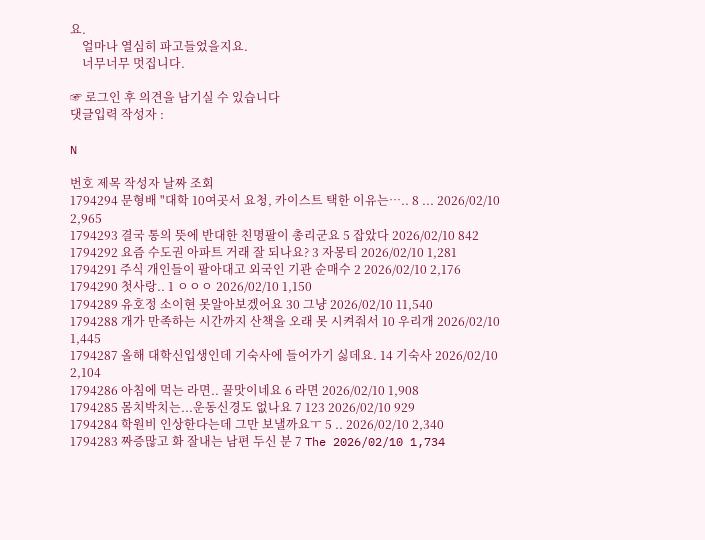요.
    얼마나 열심히 파고들었을지요.
    너무너무 멋집니다.

☞ 로그인 후 의견을 남기실 수 있습니다
댓글입력 작성자 :

N

번호 제목 작성자 날짜 조회
1794294 문형배 "대학 10여곳서 요청, 카이스트 택한 이유는….. 8 ... 2026/02/10 2,965
1794293 결국 통의 뜻에 반대한 친명팔이 총리군요 5 잡았다 2026/02/10 842
1794292 요즘 수도권 아파트 거래 잘 되나요? 3 자몽티 2026/02/10 1,281
1794291 주식 개인들이 팔아대고 외국인 기관 순매수 2 2026/02/10 2,176
1794290 첫사랑.. 1 ㅇㅇㅇ 2026/02/10 1,150
1794289 유호정 소이현 못알아보겠어요 30 그냥 2026/02/10 11,540
1794288 개가 만족하는 시간까지 산책을 오래 못 시켜줘서 10 우리개 2026/02/10 1,445
1794287 올해 대학신입생인데 기숙사에 들어가기 싫데요. 14 기숙사 2026/02/10 2,104
1794286 아침에 먹는 라면.. 꿀맛이네요 6 라면 2026/02/10 1,908
1794285 몸치박치는...운동신경도 없나요 7 123 2026/02/10 929
1794284 학원비 인상한다는데 그만 보낼까요ㅜ 5 .. 2026/02/10 2,340
1794283 짜증많고 화 잘내는 남편 두신 분 7 The 2026/02/10 1,734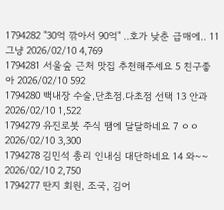1794282 "30억 깎아서 90억" ..호가 낮춘 급매에.. 11 그냥 2026/02/10 4,769
1794281 서울숲 근처 맛집 추천해주세요 5 친구좋아 2026/02/10 592
1794280 백내장 수술,단초점.다초점 선택 13 안과 2026/02/10 1,522
1794279 유진로봇 주식 땜에 달달하네요 7 ㅇㅇ 2026/02/10 3,300
1794278 김민석 총리 인내심 대단하네요 14 와~~ 2026/02/10 2,750
1794277 딴지 회원, 조국, 김어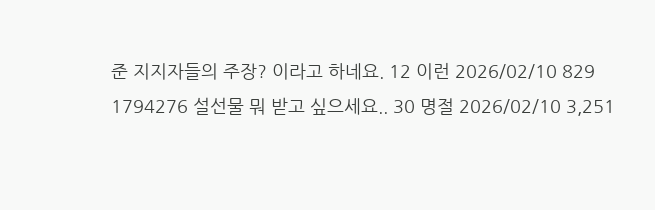준 지지자들의 주장? 이라고 하네요. 12 이런 2026/02/10 829
1794276 설선물 뭐 받고 싶으세요.. 30 명절 2026/02/10 3,251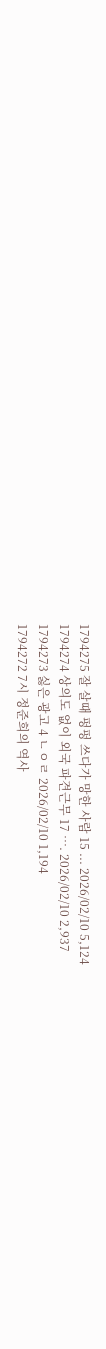1794275 잘 살때 펑펑 쓰다가 망한 사람 15 ... 2026/02/10 5,124
1794274 상의도 없이 외국 파견근무 17 …. 2026/02/10 2,937
1794273 싫은 광고 4 ㄴㅇㄹ 2026/02/10 1,194
1794272 7시 정준희의 역사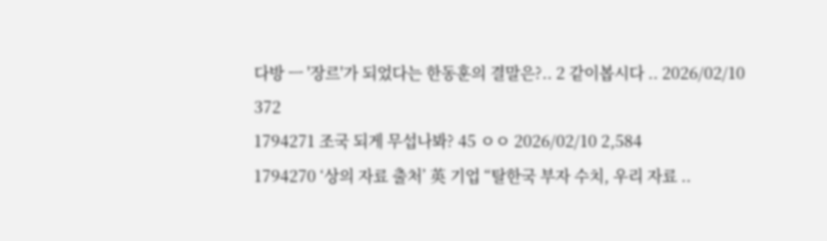다방 ㅡ '장르'가 되었다는 한동훈의 결말은?.. 2 같이봅시다 .. 2026/02/10 372
1794271 조국 되게 무섭나봐? 45 ㅇㅇ 2026/02/10 2,584
1794270 ‘상의 자료 출처’ 英 기업 “탈한국 부자 수치, 우리 자료 ..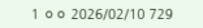1 ㅇㅇ 2026/02/10 729